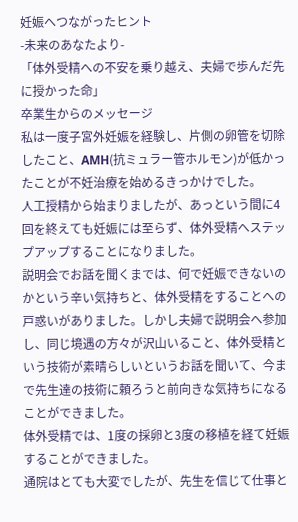妊娠へつながったヒント
-未来のあなたより-
「体外受精への不安を乗り越え、夫婦で歩んだ先に授かった命」
卒業生からのメッセージ
私は一度子宮外妊娠を経験し、片側の卵管を切除したこと、AMH(抗ミュラー管ホルモン)が低かったことが不妊治療を始めるきっかけでした。
人工授精から始まりましたが、あっという間に4回を終えても妊娠には至らず、体外受精へステップアップすることになりました。
説明会でお話を聞くまでは、何で妊娠できないのかという辛い気持ちと、体外受精をすることへの戸惑いがありました。しかし夫婦で説明会へ参加し、同じ境遇の方々が沢山いること、体外受精という技術が素晴らしいというお話を聞いて、今まで先生達の技術に頼ろうと前向きな気持ちになることができました。
体外受精では、1度の採卵と3度の移植を経て妊娠することができました。
通院はとても大変でしたが、先生を信じて仕事と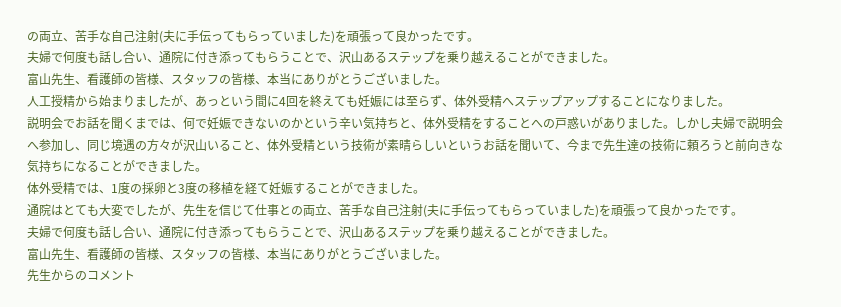の両立、苦手な自己注射(夫に手伝ってもらっていました)を頑張って良かったです。
夫婦で何度も話し合い、通院に付き添ってもらうことで、沢山あるステップを乗り越えることができました。
富山先生、看護師の皆様、スタッフの皆様、本当にありがとうございました。
人工授精から始まりましたが、あっという間に4回を終えても妊娠には至らず、体外受精へステップアップすることになりました。
説明会でお話を聞くまでは、何で妊娠できないのかという辛い気持ちと、体外受精をすることへの戸惑いがありました。しかし夫婦で説明会へ参加し、同じ境遇の方々が沢山いること、体外受精という技術が素晴らしいというお話を聞いて、今まで先生達の技術に頼ろうと前向きな気持ちになることができました。
体外受精では、1度の採卵と3度の移植を経て妊娠することができました。
通院はとても大変でしたが、先生を信じて仕事との両立、苦手な自己注射(夫に手伝ってもらっていました)を頑張って良かったです。
夫婦で何度も話し合い、通院に付き添ってもらうことで、沢山あるステップを乗り越えることができました。
富山先生、看護師の皆様、スタッフの皆様、本当にありがとうございました。
先生からのコメント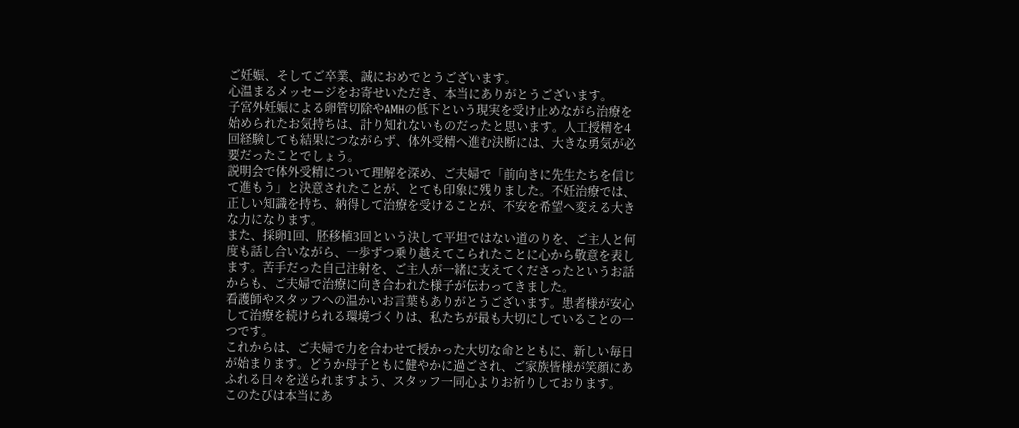ご妊娠、そしてご卒業、誠におめでとうございます。
心温まるメッセージをお寄せいただき、本当にありがとうございます。
子宮外妊娠による卵管切除やAMHの低下という現実を受け止めながら治療を始められたお気持ちは、計り知れないものだったと思います。人工授精を4回経験しても結果につながらず、体外受精へ進む決断には、大きな勇気が必要だったことでしょう。
説明会で体外受精について理解を深め、ご夫婦で「前向きに先生たちを信じて進もう」と決意されたことが、とても印象に残りました。不妊治療では、正しい知識を持ち、納得して治療を受けることが、不安を希望へ変える大きな力になります。
また、採卵1回、胚移植3回という決して平坦ではない道のりを、ご主人と何度も話し合いながら、一歩ずつ乗り越えてこられたことに心から敬意を表します。苦手だった自己注射を、ご主人が一緒に支えてくださったというお話からも、ご夫婦で治療に向き合われた様子が伝わってきました。
看護師やスタッフへの温かいお言葉もありがとうございます。患者様が安心して治療を続けられる環境づくりは、私たちが最も大切にしていることの一つです。
これからは、ご夫婦で力を合わせて授かった大切な命とともに、新しい毎日が始まります。どうか母子ともに健やかに過ごされ、ご家族皆様が笑顔にあふれる日々を送られますよう、スタッフ一同心よりお祈りしております。
このたびは本当にあ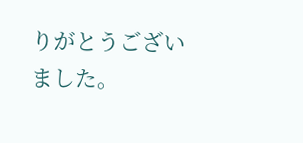りがとうございました。